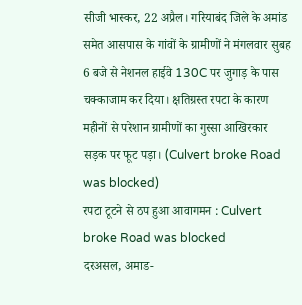सीजी भास्कर, 22 अप्रैल। गरियाबंद जिले के अमांड समेत आसपास के गांवों के ग्रामीणों ने मंगलवार सुबह 6 बजे से नेशनल हाईवे 130C पर जुगाड़ के पास चक्काजाम कर दिया। क्षतिग्रस्त रपटा के कारण महीनों से परेशान ग्रामीणों का गुस्सा आखिरकार सड़क पर फूट पड़ा। (Culvert broke Road was blocked)
रपटा टूटने से ठप हुआ आवागमन : Culvert broke Road was blocked
दरअसल, अमाड-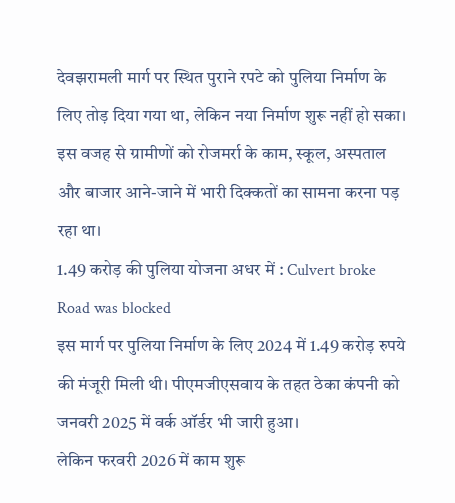देवझरामली मार्ग पर स्थित पुराने रपटे को पुलिया निर्माण के लिए तोड़ दिया गया था, लेकिन नया निर्माण शुरू नहीं हो सका।
इस वजह से ग्रामीणों को रोजमर्रा के काम, स्कूल, अस्पताल और बाजार आने-जाने में भारी दिक्कतों का सामना करना पड़ रहा था।
1.49 करोड़ की पुलिया योजना अधर में : Culvert broke Road was blocked
इस मार्ग पर पुलिया निर्माण के लिए 2024 में 1.49 करोड़ रुपये की मंजूरी मिली थी। पीएमजीएसवाय के तहत ठेका कंपनी को जनवरी 2025 में वर्क ऑर्डर भी जारी हुआ।
लेकिन फरवरी 2026 में काम शुरू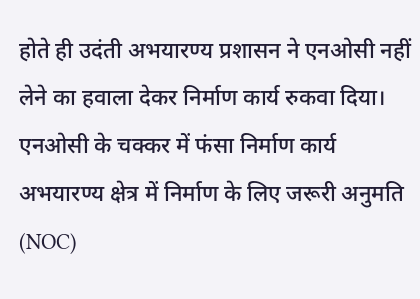होते ही उदंती अभयारण्य प्रशासन ने एनओसी नहीं लेने का हवाला देकर निर्माण कार्य रुकवा दिया।
एनओसी के चक्कर में फंसा निर्माण कार्य
अभयारण्य क्षेत्र में निर्माण के लिए जरूरी अनुमति (NOC)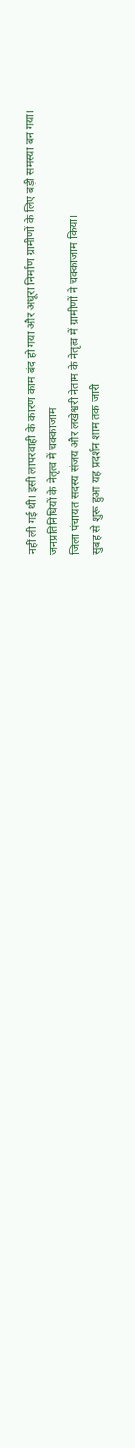नहीं ली गई थी। इसी लापरवाही के कारण काम बंद हो गया और अधूरा निर्माण ग्रामीणों के लिए बड़ी समस्या बन गया।
जनप्रतिनिधियों के नेतृत्व में चक्काजाम
जिला पंचायत सदस्य संजय और लखेश्वरी नेताम के नेतृत्व में ग्रामीणों ने चक्काजाम किया।
सुबह से शुरू हुआ यह प्रदर्शन शाम तक जारी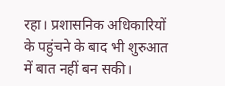रहा। प्रशासनिक अधिकारियों के पहुंचने के बाद भी शुरुआत में बात नहीं बन सकी।